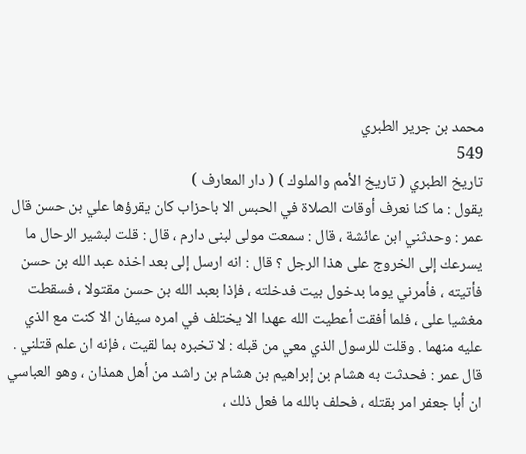محمد بن جرير الطبري
549
تاريخ الطبري ( تاريخ الأمم والملوك ) ( دار المعارف )
يقول : ما كنا نعرف أوقات الصلاة في الحبس الا باحزاب كان يقرؤها علي بن حسن قال عمر : وحدثني ابن عائشة ، قال : سمعت مولى لبنى دارم ، قال : قلت لبشير الرحال ما يسرعك إلى الخروج على هذا الرجل ؟ قال : انه ارسل إلى بعد اخذه عبد الله بن حسن فأتيته ، فأمرني يوما بدخول بيت فدخلته ، فإذا بعبد الله بن حسن مقتولا ، فسقطت مغشيا على ، فلما أفقت أعطيت الله عهدا الا يختلف في امره سيفان الا كنت مع الذي عليه منهما . وقلت للرسول الذي معي من قبله : لا تخبره بما لقيت ، فإنه ان علم قتلني . قال عمر : فحدثت به هشام بن إبراهيم بن هشام بن راشد من أهل همذان ، وهو العباسي ان أبا جعفر امر بقتله ، فحلف بالله ما فعل ذلك ،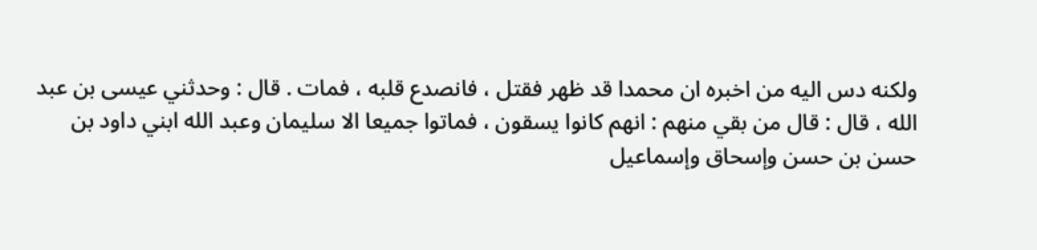ولكنه دس اليه من اخبره ان محمدا قد ظهر فقتل ، فانصدع قلبه ، فمات . قال : وحدثني عيسى بن عبد الله ، قال : قال من بقي منهم : انهم كانوا يسقون ، فماتوا جميعا الا سليمان وعبد الله ابني داود بن حسن بن حسن وإسحاق وإسماعيل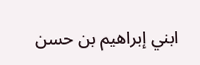ابني إبراهيم بن حسن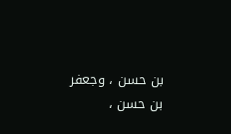بن حسن ، وجعفر بن حسن ،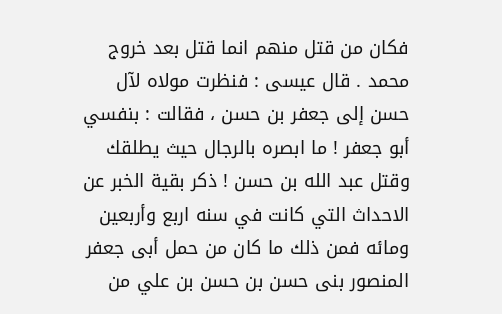فكان من قتل منهم انما قتل بعد خروج محمد . قال عيسى : فنظرت مولاه لآل حسن إلى جعفر بن حسن ، فقالت : بنفسي أبو جعفر ! ما ابصره بالرجال حيث يطلقك وقتل عبد الله بن حسن ! ذكر بقية الخبر عن الاحداث التي كانت في سنه اربع وأربعين ومائه فمن ذلك ما كان من حمل أبى جعفر المنصور بنى حسن بن حسن بن علي من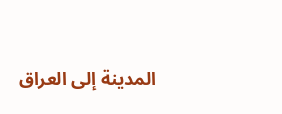المدينة إلى العراق